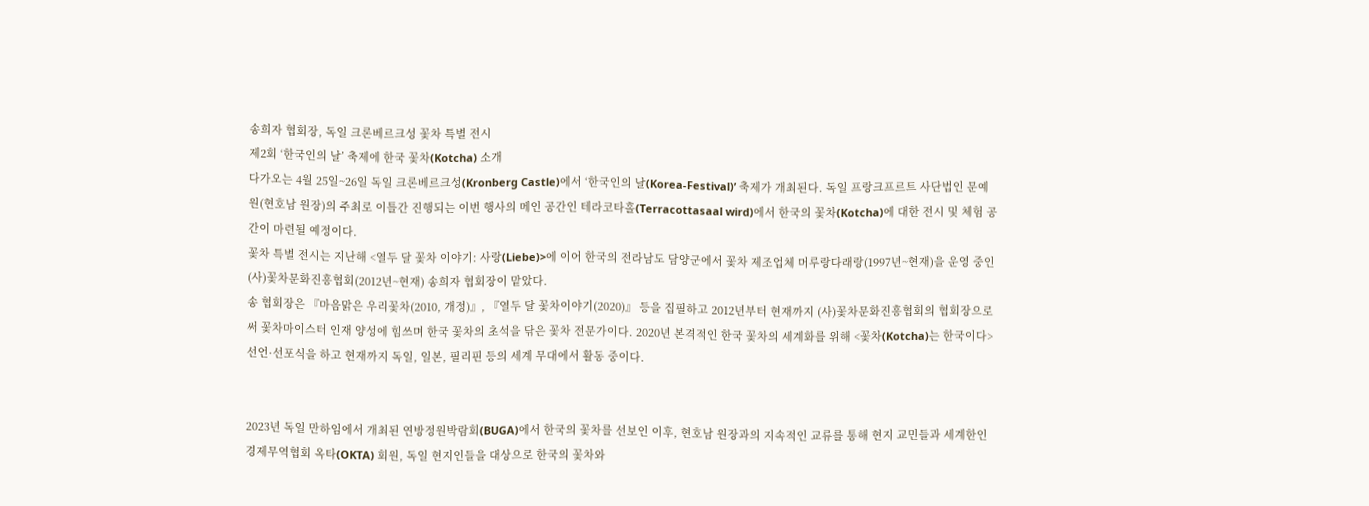송희자 협회장, 독일 크론베르크성 꽃차 특별 전시
제2회 ‘한국인의 날’ 축제에 한국 꽃차(Kotcha) 소개
다가오는 4월 25일~26일 독일 크론베르크성(Kronberg Castle)에서 ‘한국인의 날(Korea-Festival)’ 축제가 개최된다. 독일 프랑크프르트 사단법인 문예원(현호남 원장)의 주최로 이틀간 진행되는 이번 행사의 메인 공간인 테라코타홀(Terracottasaal wird)에서 한국의 꽃차(Kotcha)에 대한 전시 및 체험 공간이 마련될 예정이다.
꽃차 특별 전시는 지난해 <열두 달 꽃차 이야기: 사랑(Liebe)>에 이어 한국의 전라남도 담양군에서 꽃차 제조업체 머루랑다래랑(1997년~현재)을 운영 중인 (사)꽃차문화진흥협회(2012년~현재) 송희자 협회장이 맡았다.
송 협회장은 『마음맑은 우리꽃차(2010, 개정)』, 『열두 달 꽃차이야기(2020)』 등을 집필하고 2012년부터 현재까지 (사)꽃차문화진흥협회의 협회장으로써 꽃차마이스터 인재 양성에 힘쓰며 한국 꽃차의 초석을 닦은 꽃차 전문가이다. 2020년 본격적인 한국 꽃차의 세계화를 위해 <꽃차(Kotcha)는 한국이다> 선언·선포식을 하고 현재까지 독일, 일본, 필리핀 등의 세계 무대에서 활동 중이다.


2023년 독일 만하임에서 개최된 연방정원박람회(BUGA)에서 한국의 꽃차를 선보인 이후, 현호남 원장과의 지속적인 교류를 통해 현지 교민들과 세계한인경제무역협회 옥타(OKTA) 회원, 독일 현지인들을 대상으로 한국의 꽃차와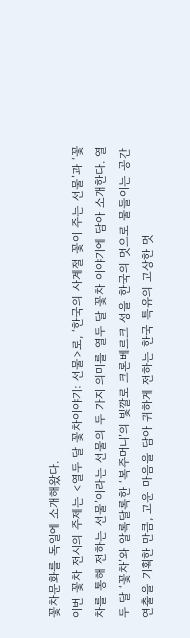꽃차문화를 독일에 소개해왔다.
이번 꽃차 전시의 주제는 <열두 달 꽃차이야기: 선물>로, ‘한국의 사계절 꽃이 주는 선물’과 ‘꽃차를 통해 전하는 선물’이라는 선물의 두 가지 의미를 열두 달 꽃차 이야기에 담아 소개한다. 열두 달 ‘꽃차’와 알록달록한 ‘복주머니’의 빛깔로 크론베르크 성을 한국의 멋으로 물들이는 공간 연출을 기획한 만큼, 고운 마음을 담아 귀하게 전하는 한국 특유의 고상한 멋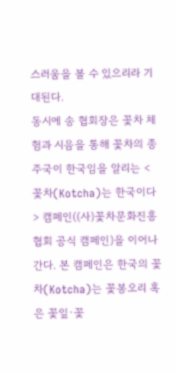스러움을 볼 수 있으리라 기대된다.
동시에 송 협회장은 꽃차 체험과 시음을 통해 꽃차의 종주국이 한국임을 알리는 <꽃차(Kotcha)는 한국이다> 캠페인((사)꽃차문화진흥협회 공식 캠페인)을 이어나간다. 본 캠페인은 한국의 꽃차(Kotcha)는 꽃봉오리 혹은 꽃잎·꽃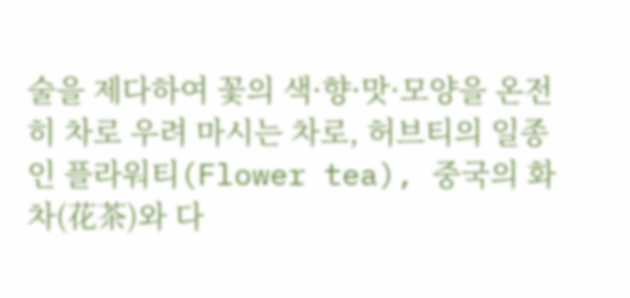술을 제다하여 꽃의 색·향·맛·모양을 온전히 차로 우려 마시는 차로, 허브티의 일종인 플라워티(Flower tea), 중국의 화차(花茶)와 다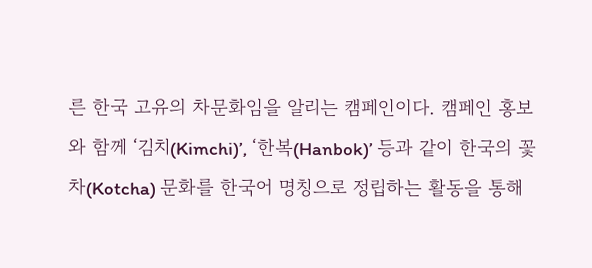른 한국 고유의 차문화임을 알리는 캠페인이다. 캠페인 홍보와 함께 ‘김치(Kimchi)’, ‘한복(Hanbok)’ 등과 같이 한국의 꽃차(Kotcha) 문화를 한국어 명칭으로 정립하는 활동을 통해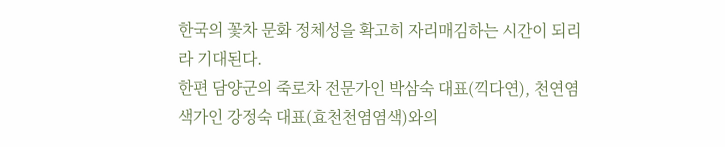한국의 꽃차 문화 정체성을 확고히 자리매김하는 시간이 되리라 기대된다.
한편 담양군의 죽로차 전문가인 박삼숙 대표(끽다연), 천연염색가인 강정숙 대표(효천천염염색)와의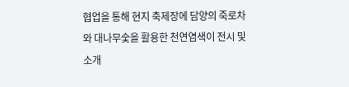협업을 통해 현지 축제장에 담양의 죽로차와 대나무숯을 활용한 천연염색이 전시 및 소개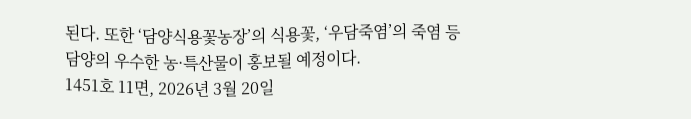된다. 또한 ‘담양식용꽃농장’의 식용꽃, ‘우담죽염’의 죽염 등 담양의 우수한 농·특산물이 홍보될 예정이다.
1451호 11면, 2026년 3월 20일